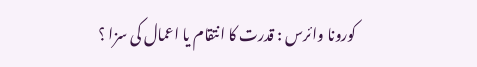کورونا وائرس : قدرت کا انتقام یا اعمال کی سزا ؟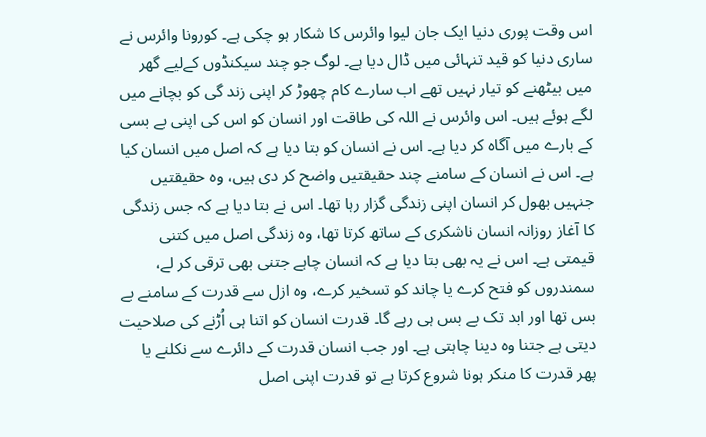اس وقت پوری دنیا ایک جان لیوا وائرس کا شکار ہو چکی ہے۔ کورونا وائرس نے ساری دنیا کو قید تنہائی میں ڈال دیا ہے۔ لوگ جو چند سیکنڈوں کےلیے گھر میں بیٹھنے کو تیار نہیں تھے اب سارے کام چھوڑ کر اپنی زند گی کو بچانے میں لگے ہوئے ہیں۔ اس وائرس نے اللہ کی طاقت اور انسان کو اس کی اپنی بے بسی کے بارے میں آگاہ کر دیا ہے۔ اس نے انسان کو بتا دیا ہے کہ اصل میں انسان کیا ہے۔ اس نے انسان کے سامنے چند حقیقتیں واضح کر دی ہیں، وہ حقیقتیں جنہیں بھول کر انسان اپنی زندگی گزار رہا تھا۔ اس نے بتا دیا ہے کہ جس زندگی کا آغاز روزانہ انسان ناشکری کے ساتھ کرتا تھا، وہ زندگی اصل میں کتنی قیمتی ہے۔ اس نے یہ بھی بتا دیا ہے کہ انسان چاہے جتنی بھی ترقی کر لے، سمندروں کو فتح کرے یا چاند کو تسخیر کرے، وہ ازل سے قدرت کے سامنے بے بس تھا اور ابد تک بے بس ہی رہے گا۔ قدرت انسان کو اتنا ہی اُڑنے کی صلاحیت دیتی ہے جتنا وہ دینا چاہتی ہے۔ اور جب انسان قدرت کے دائرے سے نکلنے یا پھر قدرت کا منکر ہونا شروع کرتا ہے تو قدرت اپنی اصل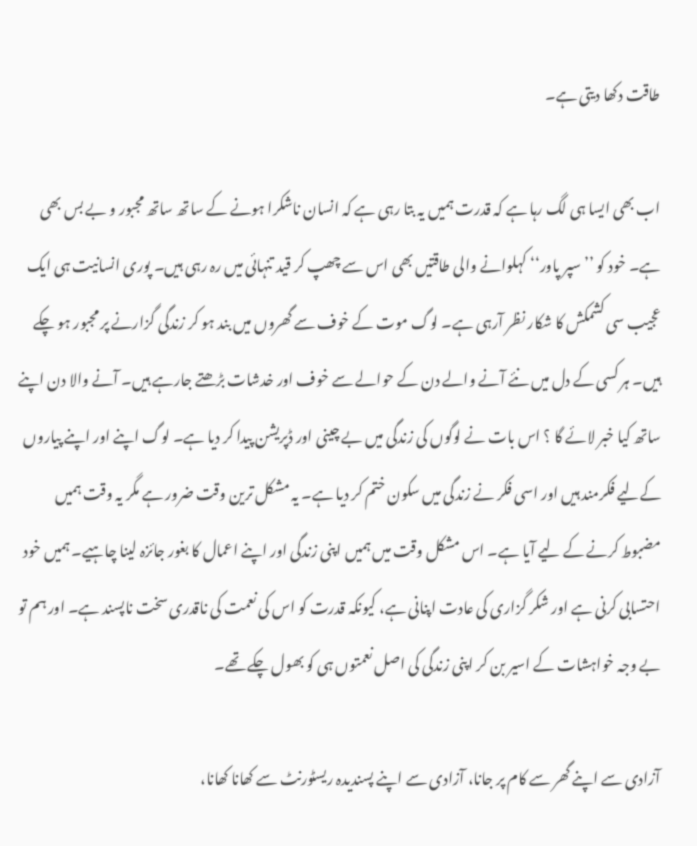طاقت دکھا دیتی ہے۔

اب بھی ایسا ہی لگ رہا ہے کہ قدرت ہمیں یہ بتا رہی ہے کہ انسان ناشکرا ہونے کے ساتھ ساتھ مجبور و بے بس بھی ہے۔ خود کو ’’سپر پاور‘‘ کہلوانے والی طاقتیں بھی اس سے چھپ کر قید تنہائی میں رہ رہی ہیں۔ پوری انسانیت ہی ایک عجیب سی کشمکش کا شکار نظر آرہی ہے۔ لوگ موت کے خوف سے گھروں میں بند ہو کر زندگی گزارنے پر مجبور ہو چکے ہیں۔ ہر کسی کے دل میں نئے آنے والے دن کے حوالے سے خوف اور خدشات بڑھتے جارہے ہیں۔ آنے والا دن اپنے ساتھ کیا خبر لائے گا ؟ اس بات نے لوگوں کی زندگی میں بے چینی اور ڈپریشن پیدا کر دیا ہے۔ لوگ اپنے اور اپنے پیاروں کےلیے فکرمند ہیں اور اسی فکر نے زندگی میں سکون ختم کر دیا ہے۔ یہ مشکل ترین وقت ضرور ہے مگر یہ وقت ہمیں مضبوط کرنے کے لیے آیا ہے۔ اس مشکل وقت میں ہمیں اپنی زندگی اور اپنے اعمال کا بغور جائزہ لینا چاہیے۔ ہمیں خود احتسابی کرنی ہے اور شکر گزاری کی عادت اپنانی ہے، کیونکہ قدرت کو اس کی نعمت کی ناقدری سخت ناپسند ہے۔ اور ہم تو بے وجہ خواہشات کے اسیر بن کر اپنی زندگی کی اصل نعمتوں ہی کو بھول چکے تھے۔

آزادی سے اپنے گھر سے کام پر جانا، آزادی سے اپنے پسندیدہ ریسٹورنٹ سے کھانا کھانا،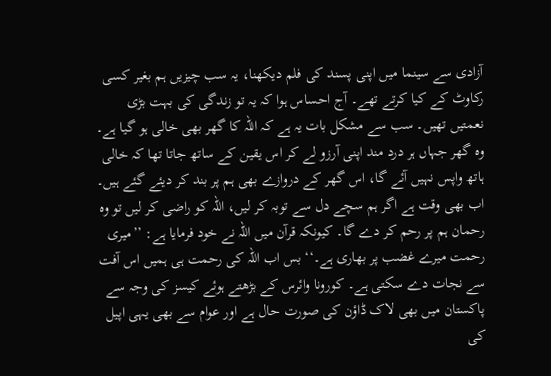آزادی سے سینما میں اپنی پسند کی فلم دیکھنا، یہ سب چیزیں ہم بغیر کسی رکاوٹ کے کیا کرتے تھے۔ آج احساس ہوا کہ یہ تو زندگی کی بہت بڑی نعمتیں تھیں۔ سب سے مشکل بات یہ ہے کہ اللہ کا گھر بھی خالی ہو گیا ہے۔ وہ گھر جہاں ہر درد مند اپنی آرزو لے کر اس یقین کے ساتھ جاتا تھا کہ خالی ہاتھ واپس نہیں آئے گا، اس گھر کے دروازے بھی ہم پر بند کر دیئے گئے ہیں۔ اب بھی وقت ہے اگر ہم سچے دل سے توبہ کر لیں، اللہ کو راضی کر لیں تو وہ رحمان ہم پر رحم کر دے گا۔ کیونکہ قرآن میں اللہ نے خود فرمایا ہے: ’’میری رحمت میرے غضب پر بھاری ہے۔‘‘ بس اب اللہ کی رحمت ہی ہمیں اس آفت سے نجات دے سکتی ہے۔ کورونا وائرس کے بڑھتے ہوئے کیسز کی وجہ سے پاکستان میں بھی لاک ڈاؤن کی صورت حال ہے اور عوام سے بھی یہی اپیل کی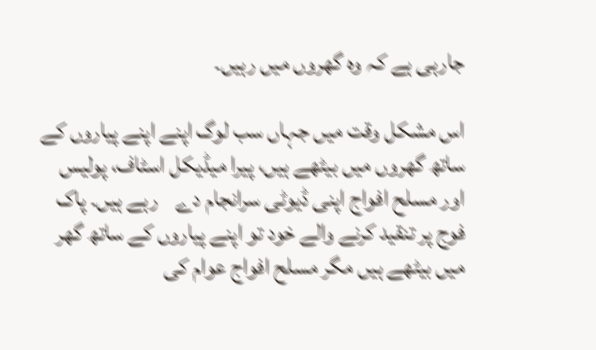جارہی ہے کہ وہ گھروں میں رہیں۔

اس مشکل وقت میں جہاں سب لوگ اپنے اپنے پیاروں کے ساتھ گھروں میں بیٹھے ہیں، پیرا میڈیکل اسٹاف، پولیس اور مسلح افواج اپنی ڈیوٹی سرانجام دے    رہے ہیں۔ پاک فوج پر تنقید کرنے والے خود تو اپنے پیاروں کے ساتھ گھر میں بیٹھے ہیں مگر مسلح افواج عوام کی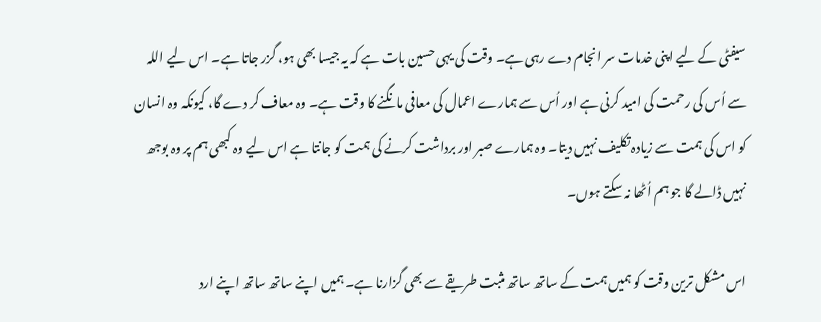سیفٹی کے لیے اپنی خدمات سر انجام دے رہی ہے۔ وقت کی یہی حسین بات ہے کہ یہ جیسا بھی ہو، گزر جاتا ہے۔ اس لیے اللہ سے اُس کی رحمت کی امید کرنی ہے اور اُس سے ہمارے اعمال کی معافی مانگنے کا وقت ہے۔ وہ معاف کر دے گا، کیونکہ وہ انسان کو اس کی ہمت سے زیادہ تکلیف نہیں دیتا۔ وہ ہمارے صبر اور برداشت کرنے کی ہمت کو جانتا ہے اس لیے وہ کبھی ہم پر وہ بوجھ نہیں ڈالے گا جو ہم اُٹھا نہ سکتے ہوں۔

اس مشکل ترین وقت کو ہمیں ہمت کے ساتھ ساتھ مثبت طریقے سے بھی گزارنا ہے۔ ہمیں اپنے ساتھ ساتھ اپنے ارد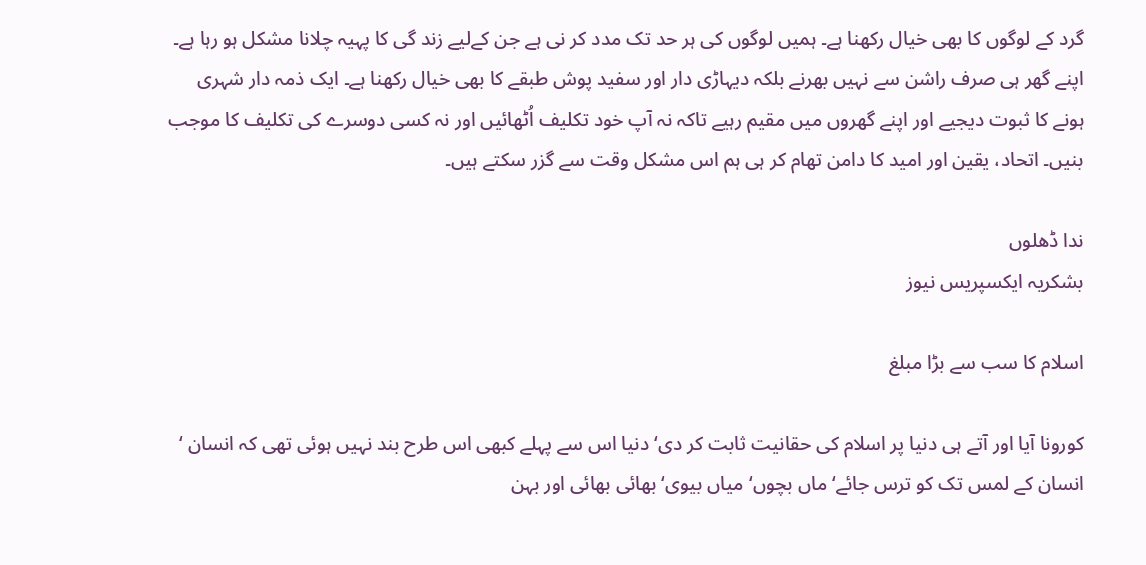گرد کے لوگوں کا بھی خیال رکھنا ہے۔ ہمیں لوگوں کی ہر حد تک مدد کر نی ہے جن کےلیے زند گی کا پہیہ چلانا مشکل ہو رہا ہے۔ اپنے گھر ہی صرف راشن سے نہیں بھرنے بلکہ دیہاڑی دار اور سفید پوش طبقے کا بھی خیال رکھنا ہے۔ ایک ذمہ دار شہری ہونے کا ثبوت دیجیے اور اپنے گھروں میں مقیم رہیے تاکہ نہ آپ خود تکلیف اُٹھائیں اور نہ کسی دوسرے کی تکلیف کا موجب بنیں۔ اتحاد، یقین اور امید کا دامن تھام کر ہی ہم اس مشکل وقت سے گزر سکتے ہیں۔

ندا ڈھلوں
بشکریہ ایکسپریس نیوز

اسلام کا سب سے بڑا مبلغ

کورونا آیا اور آتے ہی دنیا پر اسلام کی حقانیت ثابت کر دی‘ دنیا اس سے پہلے کبھی اس طرح بند نہیں ہوئی تھی کہ انسان ‘ انسان کے لمس تک کو ترس جائے‘ ماں بچوں‘ میاں بیوی‘ بھائی بھائی اور بہن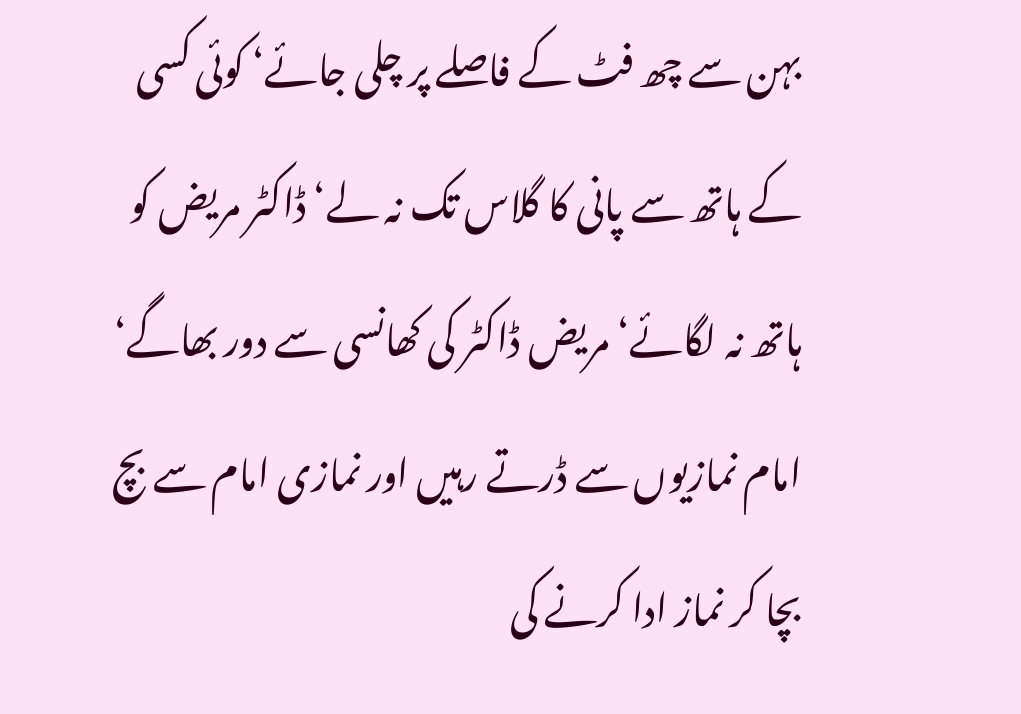بہن سے چھ فٹ کے فاصلے پر چلی جائے‘ کوئی کسی کے ہاتھ سے پانی کا گلاس تک نہ لے‘ ڈاکٹر مریض کو ہاتھ نہ لگائے‘ مریض ڈاکٹر کی کھانسی سے دور بھاگے‘ امام نمازیوں سے ڈرتے رہیں اور نمازی امام سے بچ بچا کر نماز ادا کرنے کی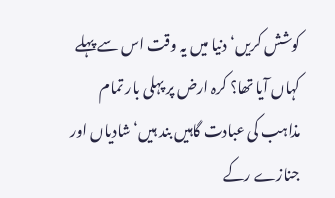کوشش کریں‘ دنیا میں یہ وقت اس سے پہلے کہاں آیا تھا؟ کرہ ارض پر پہلی بار تمام مذاہب کی عبادت گاہیں بند ہیں‘ شادیاں اور جنازے رکے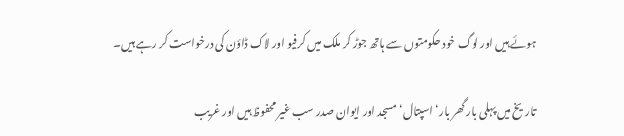ہوئے ہیں اور لوگ خود حکومتوں سے ہاتھ جوڑ کر ملک میں کرفیو اور لاک ڈاؤن کی درخواست کر رہے ہیں۔

تاریخ میں پہلی بار گھر بار‘ اسپتال‘ مسجد اور ایوان صدر سب غیر محفوظ ہیں اور غریب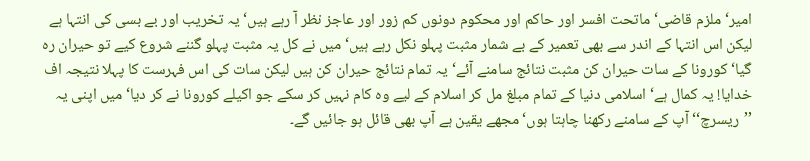امیر‘ ملزم قاضی‘ ماتحت افسر اور حاکم اور محکوم دونوں کم زور اور عاجز نظر آ رہے ہیں‘ یہ تخریب اور بے بسی کی انتہا ہے لیکن اس انتہا کے اندر سے بھی تعمیر کے بے شمار مثبت پہلو نکل رہے ہیں‘ میں نے کل یہ مثبت پہلو گننے شروع کیے تو حیران رہ گیا‘ کورونا کے سات حیران کن مثبت نتائج سامنے آئے‘یہ تمام نتائج حیران کن ہیں لیکن سات کی اس فہرست کا پہلا نتیجہ اف خدایا! یہ کمال ہے‘ اسلامی دنیا کے تمام مبلغ مل کر اسلام کے لیے وہ کام نہیں کر سکے جو اکیلے کورونا نے کر دیا‘ میں اپنی یہ ’’ریسرچ‘‘ آپ کے سامنے رکھنا چاہتا ہوں‘ مجھے یقین ہے آپ بھی قائل ہو جائیں گے۔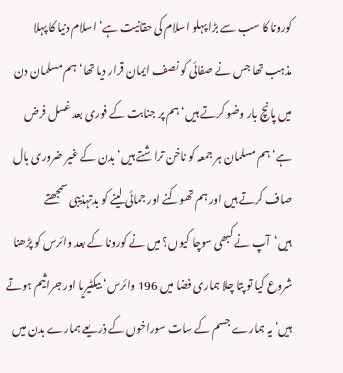کورونا کا سب سے بڑا پہلو اسلام کی حقانیت ہے‘ اسلام دنیا کا پہلا مذہب تھا جس نے صفائی کو نصف ایمان قرار دیا تھا‘ ہم مسلمان دن میں پانچ بار وضو کرتے ہیں‘ ہم پر جنابت کے فوری بعد غسل فرض ہے‘ ہم مسلمان ہر جمعہ کو ناخن تراشتے ہیں‘ بدن کے غیر ضروری بال صاف کرتے ہیں اور ہم تھوکنے اور جمائی لینے کو بدتہذیبی سمجھتے ہیں‘آپ نے کبھی سوچا کیوں؟ میں نے کورونا کے بعد وائرس کو پڑھنا شروع کیا تو پتا چلا ہماری فضا میں 196 وائرس‘ بیکٹیریا اور جراثیم ہوتے ہیں‘ یہ ہمارے جسم کے سات سوراخوں کے ذریعے ہمارے بدن میں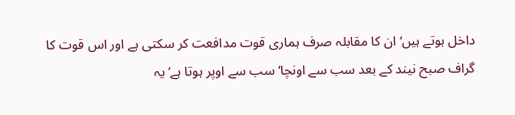داخل ہوتے ہیں‘ ان کا مقابلہ صرف ہماری قوت مدافعت کر سکتی ہے اور اس قوت کا گراف صبح نیند کے بعد سب سے اونچا‘ سب سے اوپر ہوتا ہے‘ یہ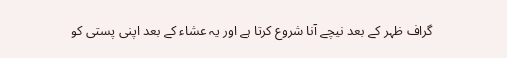گراف ظہر کے بعد نیچے آنا شروع کرتا ہے اور یہ عشاء کے بعد اپنی پستی کو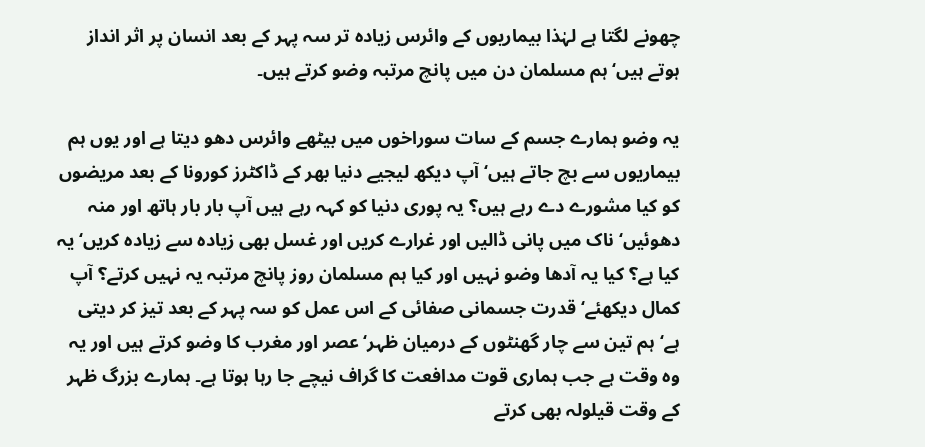چھونے لگتا ہے لہٰذا بیماریوں کے وائرس زیادہ تر سہ پہر کے بعد انسان پر اثر انداز ہوتے ہیں‘ ہم مسلمان دن میں پانچ مرتبہ وضو کرتے ہیں۔

یہ وضو ہمارے جسم کے سات سوراخوں میں بیٹھے وائرس دھو دیتا ہے اور یوں ہم بیماریوں سے بچ جاتے ہیں‘آپ دیکھ لیجیے دنیا بھر کے ڈاکٹرز کورونا کے بعد مریضوں کو کیا مشورے دے رہے ہیں؟ یہ پوری دنیا کو کہہ رہے ہیں آپ بار بار ہاتھ اور منہ دھوئیں‘ ناک میں پانی ڈالیں اور غرارے کریں اور غسل بھی زیادہ سے زیادہ کریں‘ یہ کیا ہے؟ کیا یہ آدھا وضو نہیں اور کیا ہم مسلمان روز پانچ مرتبہ یہ نہیں کرتے؟ آپ کمال دیکھئے‘ قدرت جسمانی صفائی کے اس عمل کو سہ پہر کے بعد تیز کر دیتی ہے‘ ہم تین سے چار گھنٹوں کے درمیان ظہر‘ عصر اور مغرب کا وضو کرتے ہیں اور یہ وہ وقت ہے جب ہماری قوت مدافعت کا گراف نیچے جا رہا ہوتا ہے۔ ہمارے بزرگ ظہر کے وقت قیلولہ بھی کرتے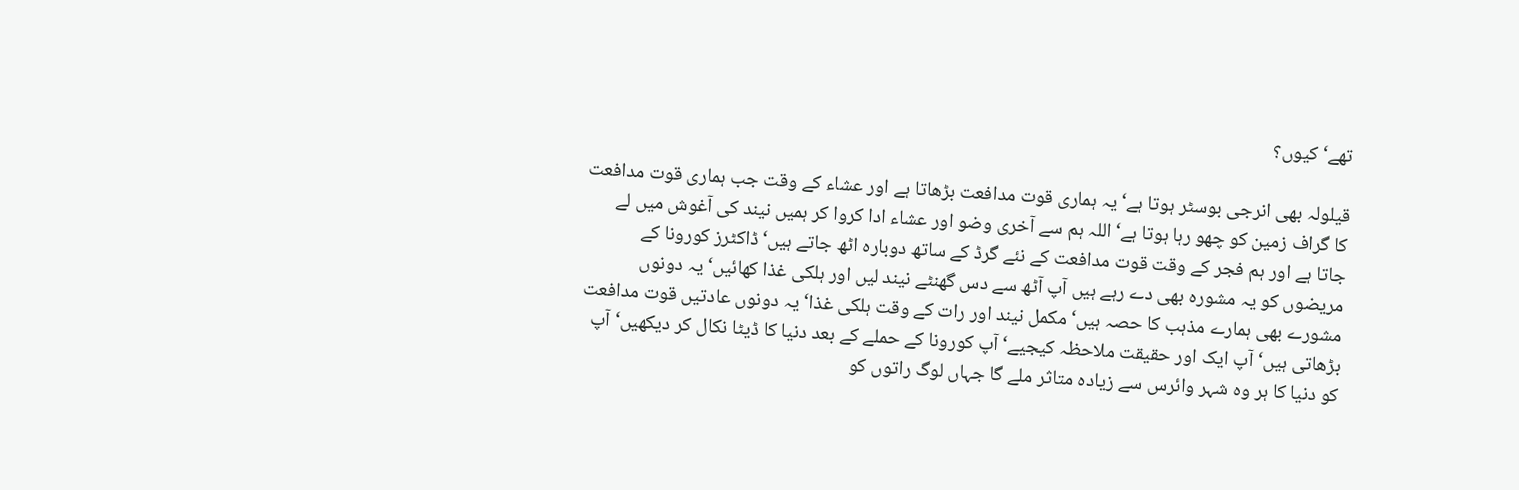تھے‘ کیوں؟

قیلولہ بھی انرجی بوسٹر ہوتا ہے‘ یہ ہماری قوت مدافعت بڑھاتا ہے اور عشاء کے وقت جب ہماری قوت مدافعت کا گراف زمین کو چھو رہا ہوتا ہے‘ اللہ ہم سے آخری وضو اور عشاء ادا کروا کر ہمیں نیند کی آغوش میں لے جاتا ہے اور ہم فجر کے وقت قوت مدافعت کے نئے گرڈ کے ساتھ دوبارہ اٹھ جاتے ہیں‘ ڈاکٹرز کورونا کے مریضوں کو یہ مشورہ بھی دے رہے ہیں آپ آٹھ سے دس گھنٹے نیند لیں اور ہلکی غذا کھائیں‘ یہ دونوں مشورے بھی ہمارے مذہب کا حصہ ہیں‘ مکمل نیند اور رات کے وقت ہلکی غذا‘ یہ دونوں عادتیں قوت مدافعت بڑھاتی ہیں‘ آپ ایک اور حقیقت ملاحظہ کیجیے‘ آپ کورونا کے حملے کے بعد دنیا کا ڈیٹا نکال کر دیکھیں‘ آپ کو دنیا کا ہر وہ شہر وائرس سے زیادہ متاثر ملے گا جہاں لوگ راتوں کو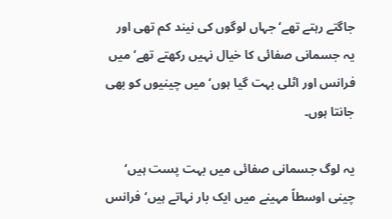جاگتے رہتے تھے‘ جہاں لوگوں کی نیند کم تھی اور یہ جسمانی صفائی کا خیال نہیں رکھتے تھے‘ میں فرانس اور اٹلی بہت گیا ہوں‘ میں چینیوں کو بھی جانتا ہوں۔

یہ لوگ جسمانی صفائی میں بہت پست ہیں‘ چینی اوسطاً مہینے میں ایک بار نہاتے ہیں‘ فرانس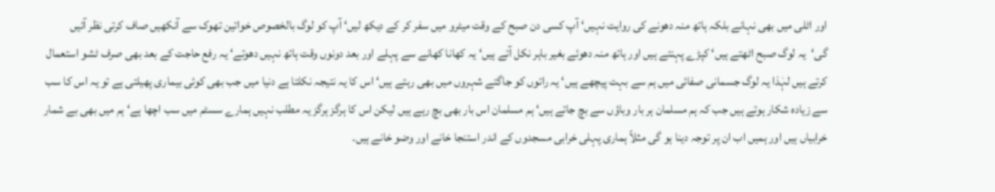اور اٹلی میں بھی نہانے بلکہ ہاتھ منہ دھونے کی روایت نہیں‘ آپ کسی دن صبح کے وقت میٹرو میں سفر کر کے دیکھ لیں‘ آپ کو لوگ بالخصوص خواتین تھوک سے آنکھیں صاف کرتی نظر آئیں گی‘یہ لوگ صبح اٹھتے ہیں‘ کپڑے پہنتے ہیں اور ہاتھ منہ دھوئے بغیر باہر نکل آتے ہیں‘ یہ کھانا کھانے سے پہلے اور بعد دونوں وقت ہاتھ نہیں دھوتے‘ یہ رفع حاجت کے بعد بھی صرف ٹشو استعمال کرتے ہیں لہٰذا یہ لوگ جسمانی صفائی میں ہم سے بہت پیچھے ہیں‘ یہ راتوں کو جاگتے شہروں میں بھی رہتے ہیں‘ اس کا یہ نتیجہ نکلتا ہے دنیا میں جب بھی کوئی بیماری پھیلتی ہے تو یہ اس کا سب سے زیادہ شکار ہوتے ہیں جب کہ ہم مسلمان ہر بار وباؤں سے بچ جاتے ہیں‘ ہم مسلمان اس بار بھی بچ رہے ہیں لیکن اس کا ہرگز ہرگز یہ مطلب نہیں ہمارے سسٹم میں سب اچھا ہے‘ ہم میں بھی بے شمار خرابیاں ہیں اور ہمیں اب ان پر توجہ دینا ہو گی مثلاً ہماری پہلی خرابی مسجدوں کے اندر استنجا خانے اور وضو خانے ہیں۔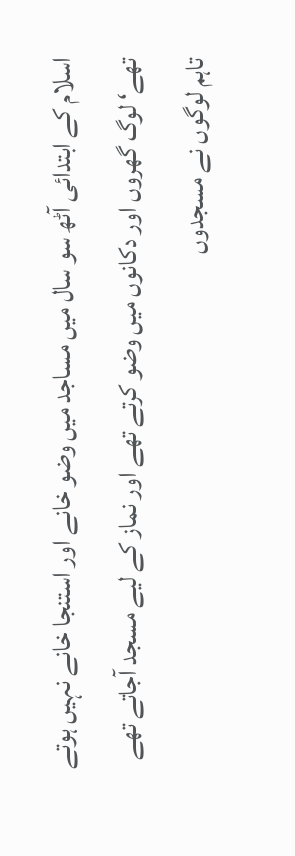اسلام کے ابتدائی آٹھ سو سال میں مساجد میں وضو خانے اور استنجا خانے نہیں ہوتے تھے‘ لوگ گھروں اور دکانوں میں وضو کرتے تھے اور نماز کے لیے مسجد آجاتے تھے تاہم لوگوں نے مسجدوں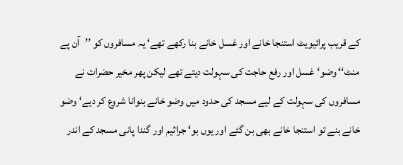کے قریب پرائیویٹ استنجا خانے اور غسل خانے بنا رکھے تھے‘ یہ مسافروں کو ’’آن پے منٹ‘‘ وضو‘ غسل اور رفع حاجت کی سہولت دیتے تھے لیکن پھر مخیر حضرات نے مسافروں کی سہولت کے لیے مسجد کی حدود میں وضو خانے بنوانا شروع کر دیے‘ وضو خانے بنے تو استنجا خانے بھی بن گئے اور یوں بو‘ جراثیم اور گندا پانی مسجد کے اندر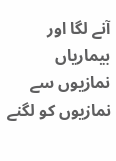آنے لگا اور بیماریاں نمازیوں سے نمازیوں کو لگنے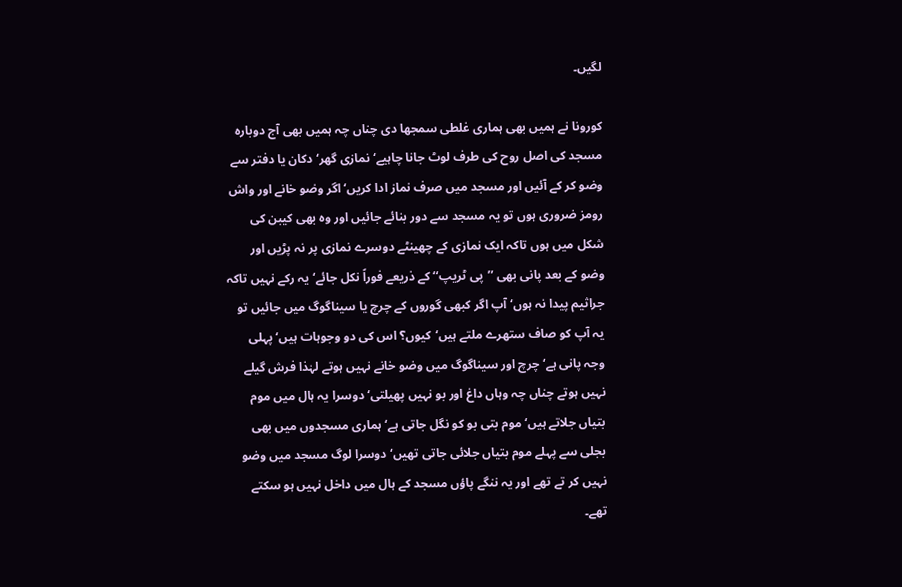لگیں۔

کورونا نے ہمیں بھی ہماری غلطی سمجھا دی چناں چہ ہمیں بھی آج دوبارہ مسجد کی اصل روح کی طرف لوٹ جانا چاہیے‘ نمازی گھر‘ دکان یا دفتر سے وضو کر کے آئیں اور مسجد میں صرف نماز ادا کریں‘ اگر وضو خانے اور واش رومز ضروری ہوں تو یہ مسجد سے دور بنائے جائیں اور وہ بھی کیبن کی شکل میں ہوں تاکہ ایک نمازی کے چھینٹے دوسرے نمازی پر نہ پڑیں اور وضو کے بعد پانی بھی ’’پی ٹریپ‘‘ کے ذریعے فوراً نکل جائے‘ یہ رکے نہیں تاکہ جراثیم پیدا نہ ہوں‘ آپ اگر کبھی گوروں کے چرچ یا سیناگوگ میں جائیں تو یہ آپ کو صاف ستھرے ملتے ہیں‘کیوں؟ اس کی دو وجوہات ہیں‘ پہلی وجہ پانی ہے‘ چرچ اور سیناگوگ میں وضو خانے نہیں ہوتے لہٰذا فرش گیلے نہیں ہوتے چناں چہ وہاں داغ اور بو نہیں پھیلتی‘ دوسرا یہ ہال میں موم بتیاں جلاتے ہیں‘ موم بتی بو کو نگل جاتی ہے‘ ہماری مسجدوں میں بھی بجلی سے پہلے موم بتیاں جلائی جاتی تھیں‘ دوسرا لوگ مسجد میں وضو نہیں کر تے تھے اور یہ ننگے پاؤں مسجد کے ہال میں داخل نہیں ہو سکتے تھے۔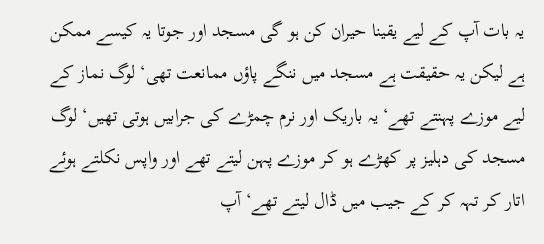یہ بات آپ کے لیے یقینا حیران کن ہو گی مسجد اور جوتا یہ کیسے ممکن ہے لیکن یہ حقیقت ہے مسجد میں ننگے پاؤں ممانعت تھی‘ لوگ نماز کے لیے موزے پہنتے تھے‘ یہ باریک اور نرم چمڑے کی جرابیں ہوتی تھیں‘ لوگ مسجد کی دہلیز پر کھڑے ہو کر موزے پہن لیتے تھے اور واپس نکلتے ہوئے اتار کر تہہ کر کے جیب میں ڈال لیتے تھے‘ آپ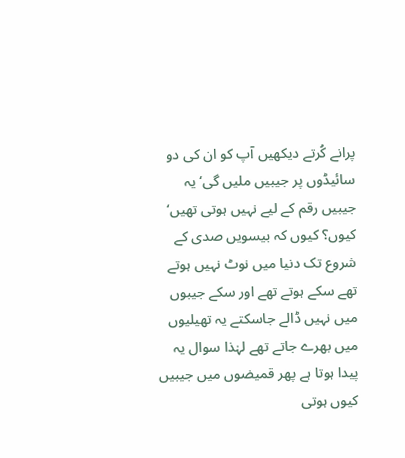پرانے کُرتے دیکھیں آپ کو ان کی دو سائیڈوں پر جیبیں ملیں گی‘ یہ جیبیں رقم کے لیے نہیں ہوتی تھیں‘ کیوں؟ کیوں کہ بیسویں صدی کے شروع تک دنیا میں نوٹ نہیں ہوتے تھے سکے ہوتے تھے اور سکے جیبوں میں نہیں ڈالے جاسکتے یہ تھیلیوں میں بھرے جاتے تھے لہٰذا سوال یہ پیدا ہوتا ہے پھر قمیضوں میں جیبیں کیوں ہوتی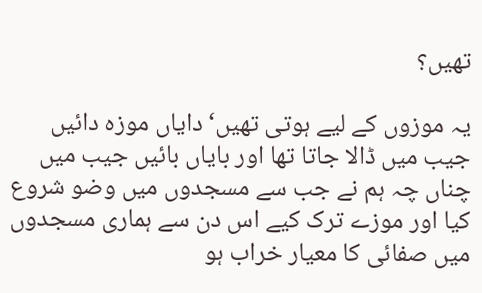تھیں؟

یہ موزوں کے لیے ہوتی تھیں‘ دایاں موزہ دائیں جیب میں ڈالا جاتا تھا اور بایاں بائیں جیب میں چناں چہ ہم نے جب سے مسجدوں میں وضو شروع کیا اور موزے ترک کیے اس دن سے ہماری مسجدوں میں صفائی کا معیار خراب ہو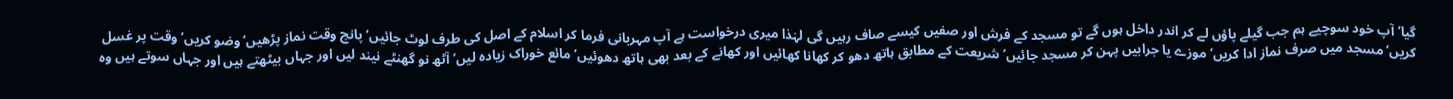گیا‘ آپ خود سوچیے ہم جب گیلے پاؤں لے کر اندر داخل ہوں گے تو مسجد کے فرش اور صفیں کیسے صاف رہیں گی لہٰذا میری درخواست ہے آپ مہربانی فرما کر اسلام کے اصل کی طرف لوٹ جائیں‘ پانچ وقت نماز پڑھیں‘ وضو کریں‘ وقت پر غسل کریں‘ مسجد میں صرف نماز ادا کریں‘ موزے یا جرابیں پہن کر مسجد جائیں‘ شریعت کے مطابق ہاتھ دھو کر کھانا کھائیں اور کھانے کے بعد بھی ہاتھ دھوئیں‘ مائع خوراک زیادہ لیں‘ آٹھ نو گھنٹے نیند لیں اور جہاں بیٹھتے ہیں اور جہاں سوتے ہیں وہ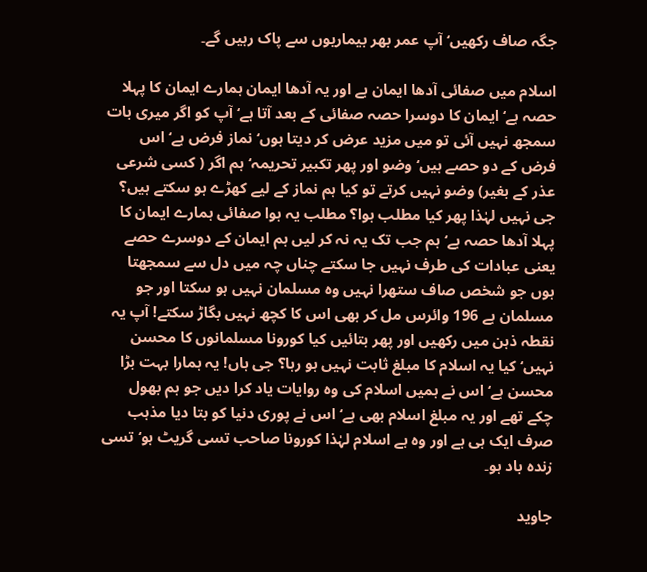جگہ صاف رکھیں‘ آپ عمر بھر بیماریوں سے پاک رہیں گے۔

اسلام میں صفائی آدھا ایمان ہے اور یہ آدھا ایمان ہمارے ایمان کا پہلا حصہ ہے‘ ایمان کا دوسرا حصہ صفائی کے بعد آتا ہے‘ آپ کو اگر میری بات سمجھ نہیں آئی تو میں مزید عرض کر دیتا ہوں‘ نماز فرض ہے‘ اس فرض کے دو حصے ہیں‘ وضو اور پھر تکبیر تحریمہ‘ ہم اگر ( کسی شرعی عذر کے بغیر) وضو نہیں کرتے تو کیا ہم نماز کے لیے کھڑے ہو سکتے ہیں؟ جی نہیں لہٰذا پھر کیا مطلب ہوا؟ مطلب یہ ہوا صفائی ہمارے ایمان کا پہلا آدھا حصہ ہے‘ ہم جب تک یہ نہ کر لیں ہم ایمان کے دوسرے حصے یعنی عبادات کی طرف نہیں جا سکتے چناں چہ میں دل سے سمجھتا ہوں جو شخص صاف ستھرا نہیں وہ مسلمان نہیں ہو سکتا اور جو مسلمان ہے 196 وائرس مل کر بھی اس کا کچھ نہیں بگاڑ سکتے! آپ یہ نقطہ ذہن میں رکھیں اور پھر بتائیں کیا کورونا مسلمانوں کا محسن نہیں‘ کیا یہ اسلام کا مبلغ ثابت نہیں ہو رہا؟ جی ہاں! یہ ہمارا بہت بڑا محسن ہے‘ اس نے ہمیں اسلام کی وہ روایات یاد کرا دیں جو ہم بھول چکے تھے اور یہ مبلغ اسلام بھی ہے‘ اس نے پوری دنیا کو بتا دیا مذہب صرف ایک ہی ہے اور وہ ہے اسلام لہٰذا کورونا صاحب تسی گریٹ ہو‘ تسی زندہ باد ہو۔

جاوید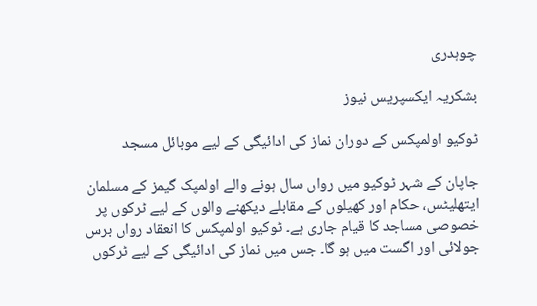چوہدری

بشکریہ ایکسپریس نیوز

ٹوکیو اولمپکس کے دوران نماز کی ادائیگی کے لیے موبائل مسجد

جاپان کے شہر ٹوکیو میں رواں سال ہونے والے اولمپک گیمز کے مسلمان ایتھلیٹس، حکام اور کھیلوں کے مقابلے دیکھنے والوں کے لیے ٹرکوں پر خصوصی مساجد کا قیام جاری ہے۔ ٹوکیو اولمپکس کا انعقاد رواں برس جولائی اور اگست میں ہو گا۔ جس میں نماز کی ادائیگی کے لیے ٹرکوں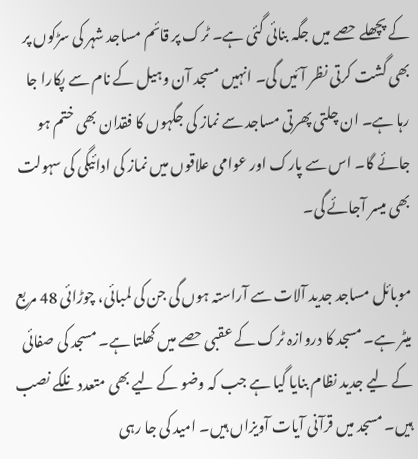کے پچھلے حصے میں جگہ بنائی گئی ہے۔ ٹرک پر قائم مساجد شہر کی سڑکوں پر بھی گشت کرتی نظر آئیں گی۔ انہیں مسجد آن وہیل کے نام سے پکارا جا رہا ہے۔ ان چلتی پھرتی مساجد سے نماز کی جگہوں کا فقدان بھی ختم ہو جائے گا۔ اس سے پارک اور عوامی علاقوں میں نماز کی ادائیگی کی سہولت بھی میسر آجائے گی۔

موبائل مساجد جدید آلات سے آراستہ ہوں گی جن کی لمبائی، چوڑائی 48 مربع میٹر ہے۔ مسجد کا دروازہ ٹرک کے عقبی حصے میں کھلتا ہے۔ مسجد کی صفائی کے لیے جدید نظام بنایا گیا ہے جب کہ وضو کے لیے بھی متعدد نلکے نصب ہیں۔ مسجد میں قرآنی آیات آویزاں ہیں۔ امید کی جا رہی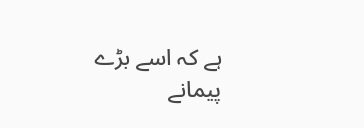ہے کہ اسے بڑے پیمانے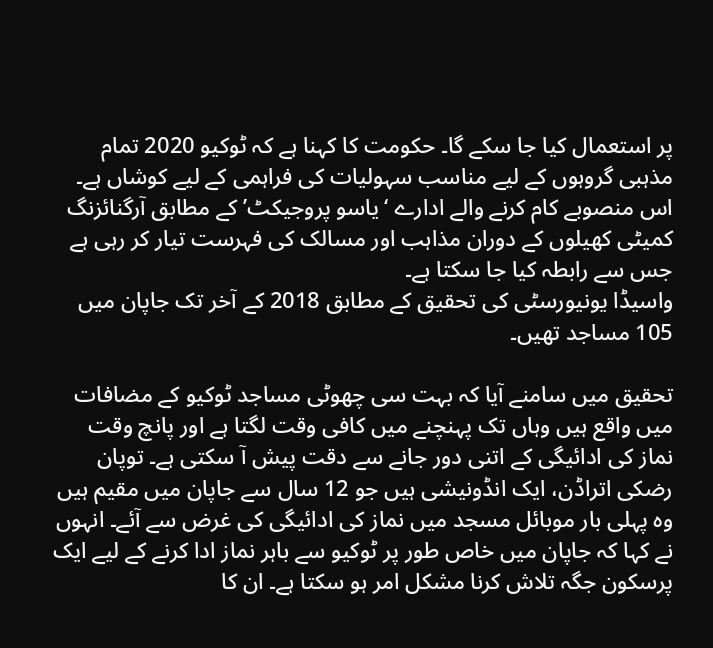پر استعمال کیا جا سکے گا۔ حکومت کا کہنا ہے کہ ٹوکیو 2020 تمام مذہبی گروہوں کے لیے مناسب سہولیات کی فراہمی کے لیے کوشاں ہے۔ اس منصوبے کام کرنے والے ادارے ‘یاسو پروجیکٹ’ کے مطابق آرگنائزنگ کمیٹی کھیلوں کے دوران مذاہب اور مسالک کی فہرست تیار کر رہی ہے جس سے رابطہ کیا جا سکتا ہے۔
واسیڈا یونیورسٹی کی تحقیق کے مطابق 2018 کے آخر تک جاپان میں 105 مساجد تھیں۔

تحقیق میں سامنے آیا کہ بہت سی چھوٹی مساجد ٹوکیو کے مضافات میں واقع ہیں وہاں تک پہنچنے میں کافی وقت لگتا ہے اور پانچ وقت نماز کی ادائیگی کے اتنی دور جانے سے دقت پیش آ سکتی ہے۔ توپان رضکی اتراڈن، ایک انڈونیشی ہیں جو 12 سال سے جاپان میں مقیم ہیں وہ پہلی بار موبائل مسجد میں نماز کی ادائیگی کی غرض سے آئے۔ انہوں نے کہا کہ جاپان میں خاص طور پر ٹوکیو سے باہر نماز ادا کرنے کے لیے ایک پرسکون جگہ تلاش کرنا مشکل امر ہو سکتا ہے۔ ان کا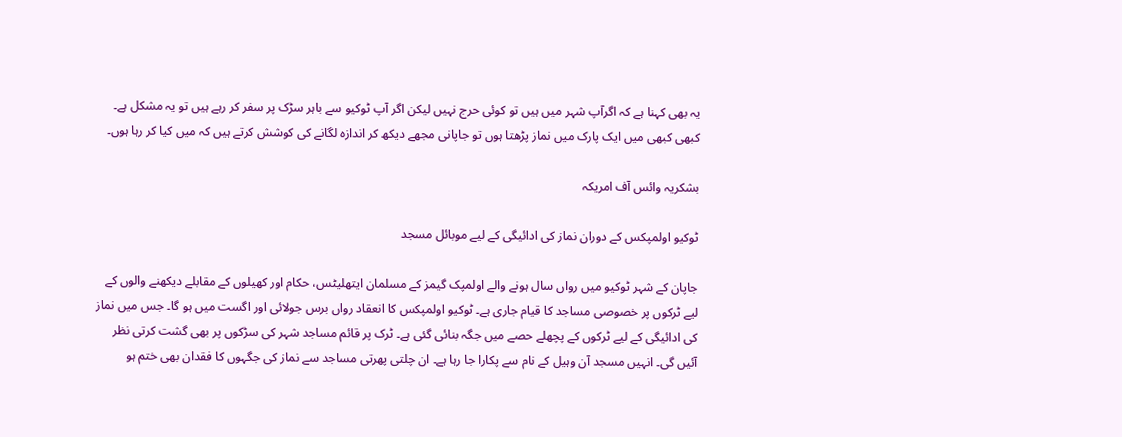یہ بھی کہنا ہے کہ اگرآپ شہر میں ہیں تو کوئی حرج نہیں لیکن اگر آپ ٹوکیو سے باہر سڑک پر سفر کر رہے ہیں تو یہ مشکل ہے۔ کبھی کبھی میں ایک پارک میں نماز پڑھتا ہوں تو جاپانی مجھے دیکھ کر اندازہ لگانے کی کوشش کرتے ہیں کہ میں کیا کر رہا ہوں۔

بشکریہ وائس آف امریکہ

ٹوکیو اولمپکس کے دوران نماز کی ادائیگی کے لیے موبائل مسجد

جاپان کے شہر ٹوکیو میں رواں سال ہونے والے اولمپک گیمز کے مسلمان ایتھلیٹس، حکام اور کھیلوں کے مقابلے دیکھنے والوں کے لیے ٹرکوں پر خصوصی مساجد کا قیام جاری ہے۔ ٹوکیو اولمپکس کا انعقاد رواں برس جولائی اور اگست میں ہو گا۔ جس میں نماز کی ادائیگی کے لیے ٹرکوں کے پچھلے حصے میں جگہ بنائی گئی ہے۔ ٹرک پر قائم مساجد شہر کی سڑکوں پر بھی گشت کرتی نظر آئیں گی۔ انہیں مسجد آن وہیل کے نام سے پکارا جا رہا ہے۔ ان چلتی پھرتی مساجد سے نماز کی جگہوں کا فقدان بھی ختم ہو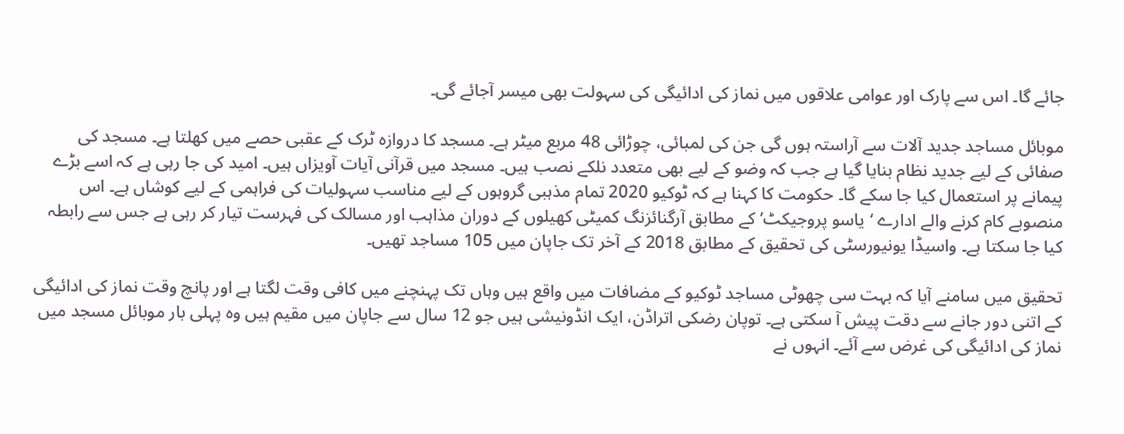جائے گا۔ اس سے پارک اور عوامی علاقوں میں نماز کی ادائیگی کی سہولت بھی میسر آجائے گی۔

موبائل مساجد جدید آلات سے آراستہ ہوں گی جن کی لمبائی، چوڑائی 48 مربع میٹر ہے۔ مسجد کا دروازہ ٹرک کے عقبی حصے میں کھلتا ہے۔ مسجد کی صفائی کے لیے جدید نظام بنایا گیا ہے جب کہ وضو کے لیے بھی متعدد نلکے نصب ہیں۔ مسجد میں قرآنی آیات آویزاں ہیں۔ امید کی جا رہی ہے کہ اسے بڑے پیمانے پر استعمال کیا جا سکے گا۔ حکومت کا کہنا ہے کہ ٹوکیو 2020 تمام مذہبی گروہوں کے لیے مناسب سہولیات کی فراہمی کے لیے کوشاں ہے۔ اس منصوبے کام کرنے والے ادارے ‘یاسو پروجیکٹ’ کے مطابق آرگنائزنگ کمیٹی کھیلوں کے دوران مذاہب اور مسالک کی فہرست تیار کر رہی ہے جس سے رابطہ کیا جا سکتا ہے۔ واسیڈا یونیورسٹی کی تحقیق کے مطابق 2018 کے آخر تک جاپان میں 105 مساجد تھیں۔

تحقیق میں سامنے آیا کہ بہت سی چھوٹی مساجد ٹوکیو کے مضافات میں واقع ہیں وہاں تک پہنچنے میں کافی وقت لگتا ہے اور پانچ وقت نماز کی ادائیگی کے اتنی دور جانے سے دقت پیش آ سکتی ہے۔ توپان رضکی اتراڈن، ایک انڈونیشی ہیں جو 12 سال سے جاپان میں مقیم ہیں وہ پہلی بار موبائل مسجد میں نماز کی ادائیگی کی غرض سے آئے۔ انہوں نے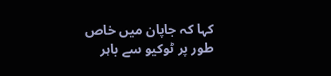کہا کہ جاپان میں خاص طور پر ٹوکیو سے باہر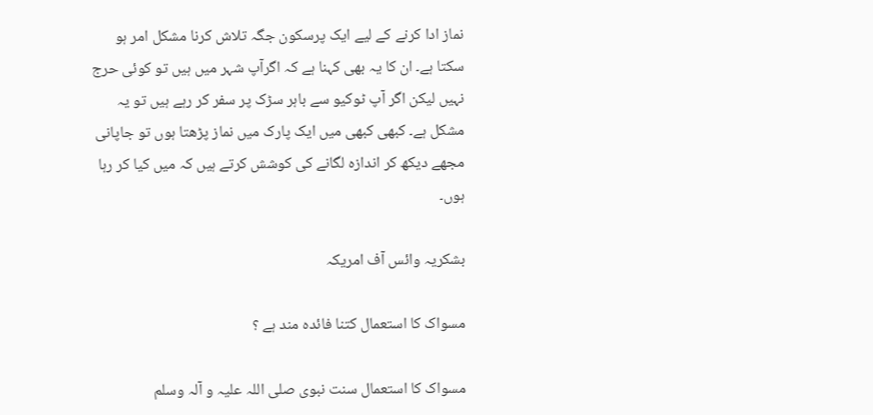نماز ادا کرنے کے لیے ایک پرسکون جگہ تلاش کرنا مشکل امر ہو سکتا ہے۔ ان کا یہ بھی کہنا ہے کہ اگرآپ شہر میں ہیں تو کوئی حرج نہیں لیکن اگر آپ ٹوکیو سے باہر سڑک پر سفر کر رہے ہیں تو یہ مشکل ہے۔ کبھی کبھی میں ایک پارک میں نماز پڑھتا ہوں تو جاپانی مجھے دیکھ کر اندازہ لگانے کی کوشش کرتے ہیں کہ میں کیا کر رہا ہوں۔

بشکریہ وائس آف امریکہ

مسواک کا استعمال کتنا فائدہ مند ہے ؟

مسواک کا استعمال سنت نبوی صلی اللہ علیہ و آلہ وسلم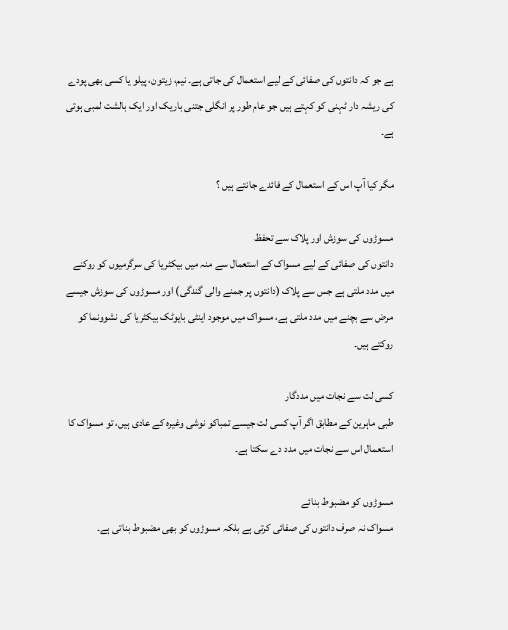ہے جو کہ دانتوں کی صفائی کے لیے استعمال کی جاتی ہے۔ نیم، زیتون، پیلو یا کسی بھی پودے کی ریشہ دار ٹہنی کو کہتے ہیں جو عام طور پر انگلی جتنی باریک اور ایک بالشت لمبی ہوتی ہے۔

مگر کیا آپ اس کے استعمال کے فائدے جانتے ہیں ؟

مسوڑوں کی سوزش اور پلاک سے تحفظ
دانتوں کی صفائی کے لیے مسواک کے استعمال سے منہ میں بیکٹریا کی سرگرمیوں کو روکنے میں مدد ملتی ہے جس سے پلاک (دانتوں پر جمنے والی گندگی) اور مسوڑوں کی سوزش جیسے مرض سے بچنے میں مدد ملتی ہے، مسواک میں موجود اینٹی بایوٹک بیکٹریا کی نشوونما کو روکتے ہیں۔

کسی لت سے نجات میں مددگار
طبی ماہرین کے مطابق اگر آپ کسی لت جیسے تمباکو نوشی وغیرہ کے عادی ہیں، تو مسواک کا استعمال اس سے نجات میں مدد دے سکتا ہے۔

مسوڑوں کو مضبوط بنائے
مسواک نہ صرف دانتوں کی صفائی کرتی ہے بلکہ مسوڑوں کو بھی مضبوط بناتی ہے۔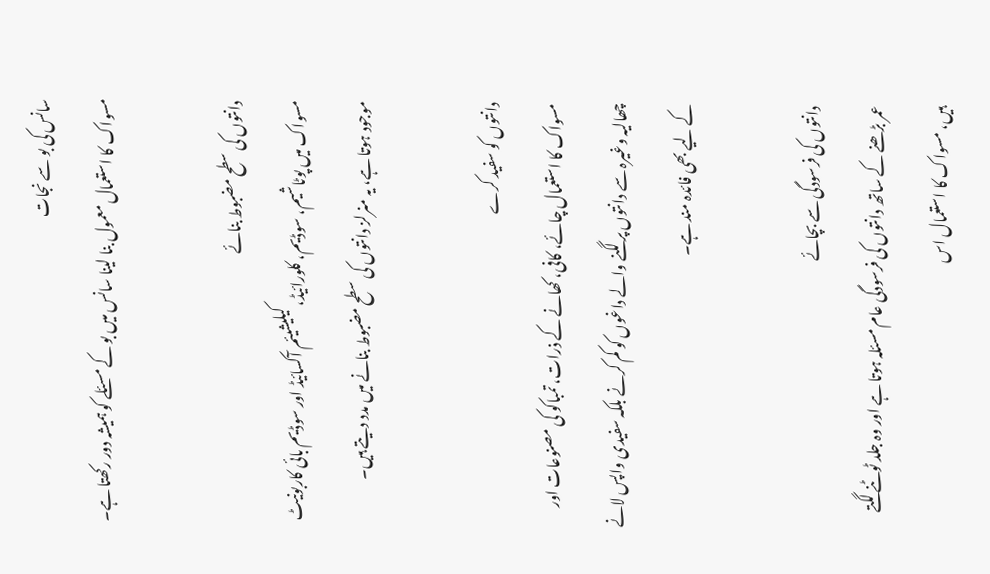سانس کی بو سے نجات
مسواک کا استعمال معمول بنا لینا سانس میں بو کے مسئلے کو ہمیشہ دور رکھتا ہے۔

دانتوں کی سطح مضبوط بنائے
مسواک میں پوٹاشیم، سوڈیم، کلورائیڈ، کیلیشیئم آکسائیڈ اور سوڈیم بائی کاربونیٹ موجود ہوتا ہے، یہ منرلز دانتوں کی سطح مضبوط بنانے میں مدد دیتے ہیں۔

دانتوں کو سفید کرے
مسواک کا استعمال چائے، کافی، کھانے کے ذرات، تمباکو کی مصنوعات اور چھالیہ وغیرہ سے دانتوں پر لگنے والے داغوں کو کم کرنے بلکہ سفیدی واپس لانے کے لیے بھی فائدہ مند ہے۔

دانتوں کی فرسودگی سے بچائے
عمر بڑھنے کے ساتھ دانتوں کی فرسودگی عام مسئلہ ہوتا ہے اور وہ جلد ٹوٹنے لگتے ہیں، مسواک کا استعمال اس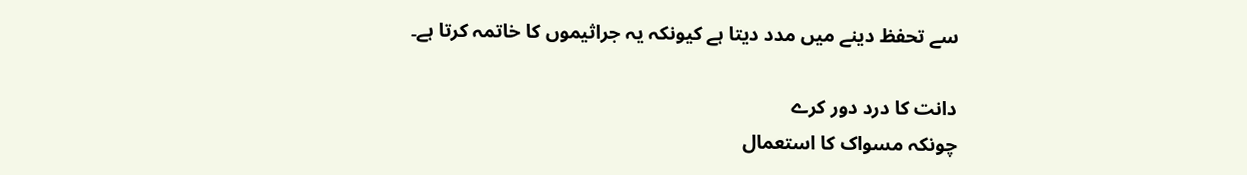سے تحفظ دینے میں مدد دیتا ہے کیونکہ یہ جراثیموں کا خاتمہ کرتا ہے۔

دانت کا درد دور کرے
چونکہ مسواک کا استعمال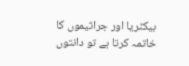بیکٹریا اور جراثیموں کا خاتمہ کرتا ہے تو دانتوں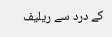کے درد سے ریلیف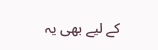کے لیے بھی یہ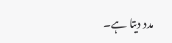مدد دیتا ہے۔